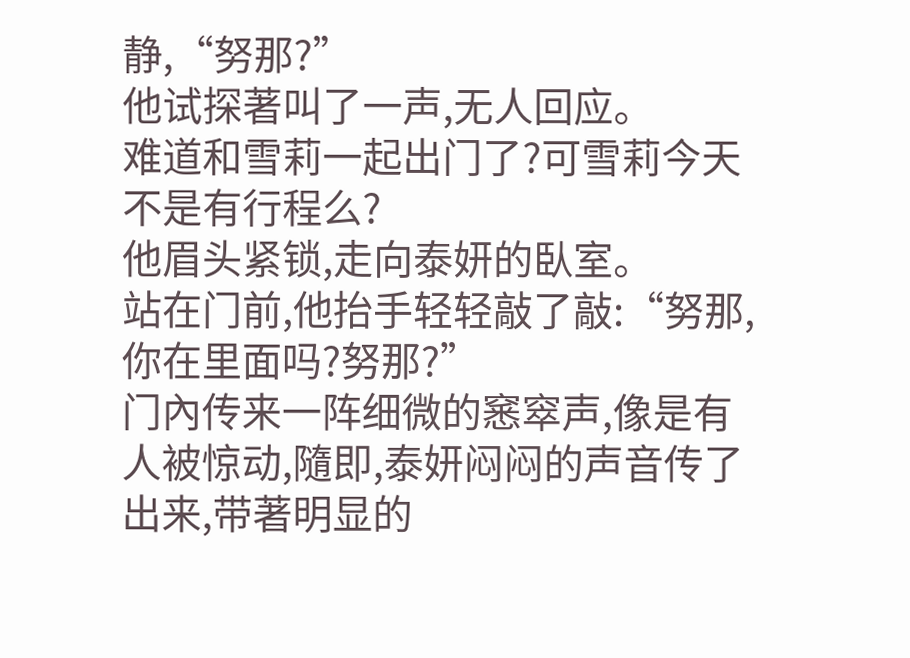静,“努那?”
他试探著叫了一声,无人回应。
难道和雪莉一起出门了?可雪莉今天不是有行程么?
他眉头紧锁,走向泰妍的臥室。
站在门前,他抬手轻轻敲了敲:“努那,你在里面吗?努那?”
门內传来一阵细微的窸窣声,像是有人被惊动,隨即,泰妍闷闷的声音传了出来,带著明显的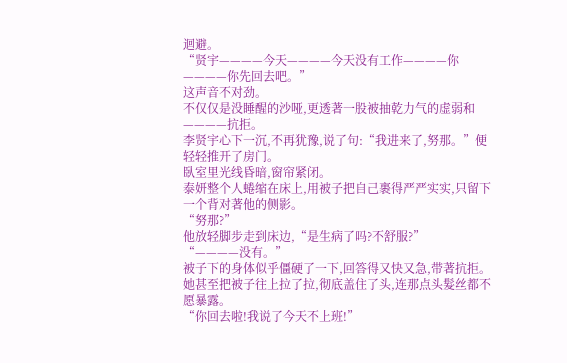迴避。
“贤宇————今天————今天没有工作————你————你先回去吧。”
这声音不对劲。
不仅仅是没睡醒的沙哑,更透著一股被抽乾力气的虚弱和————抗拒。
李贤宇心下一沉,不再犹豫,说了句:“我进来了,努那。”便轻轻推开了房门。
臥室里光线昏暗,窗帘紧闭。
泰妍整个人蜷缩在床上,用被子把自己裹得严严实实,只留下一个背对著他的侧影。
“努那?”
他放轻脚步走到床边,“是生病了吗?不舒服?”
“————没有。”
被子下的身体似乎僵硬了一下,回答得又快又急,带著抗拒。
她甚至把被子往上拉了拉,彻底盖住了头,连那点头髮丝都不愿暴露。
“你回去啦!我说了今天不上班!”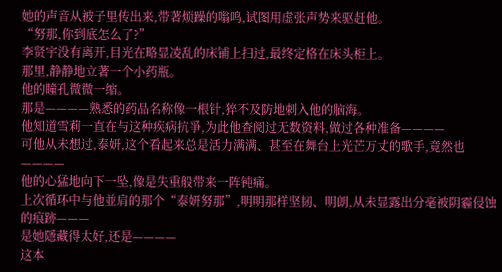她的声音从被子里传出来,带著烦躁的嗡鸣,试图用虚张声势来驱赶他。
“努那,你到底怎么了?”
李贤宇没有离开,目光在略显凌乱的床铺上扫过,最终定格在床头柜上。
那里,静静地立著一个小药瓶。
他的瞳孔微微一缩。
那是————熟悉的药品名称像一根针,猝不及防地刺入他的脑海。
他知道雪莉一直在与这种疾病抗爭,为此他查阅过无数资料,做过各种准备————
可他从未想过,泰妍,这个看起来总是活力满满、甚至在舞台上光芒万丈的歌手,竟然也————
他的心猛地向下一坠,像是失重般带来一阵钝痛。
上次循环中与他並肩的那个“泰妍努那”,明明那样坚韧、明朗,从未显露出分毫被阴霾侵蚀的痕跡———
是她隱藏得太好,还是————
这本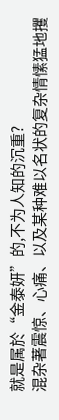就是属於“金泰妍”的,不为人知的沉重?
混杂著震惊、心痛、以及某种难以名状的复杂情愫猛地攫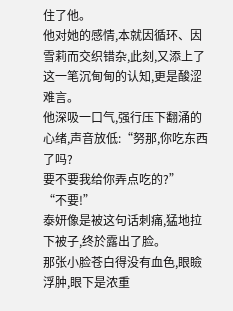住了他。
他对她的感情,本就因循环、因雪莉而交织错杂,此刻,又添上了这一笔沉甸甸的认知,更是酸涩难言。
他深吸一口气,强行压下翻涌的心绪,声音放低:“努那,你吃东西了吗?
要不要我给你弄点吃的?”
“不要!”
泰妍像是被这句话刺痛,猛地拉下被子,终於露出了脸。
那张小脸苍白得没有血色,眼瞼浮肿,眼下是浓重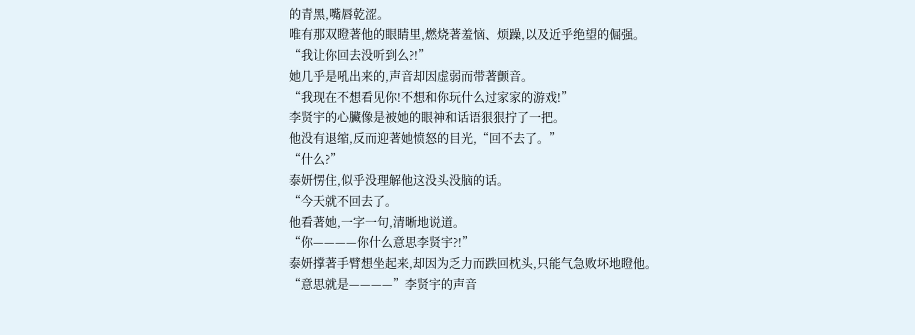的青黑,嘴唇乾涩。
唯有那双瞪著他的眼睛里,燃烧著羞恼、烦躁,以及近乎绝望的倔强。
“我让你回去没听到么?!”
她几乎是吼出来的,声音却因虚弱而带著颤音。
“我现在不想看见你!不想和你玩什么过家家的游戏!”
李贤宇的心臟像是被她的眼神和话语狠狠拧了一把。
他没有退缩,反而迎著她愤怒的目光,“回不去了。”
“什么?”
泰妍愣住,似乎没理解他这没头没脑的话。
“今天就不回去了。
他看著她,一字一句,清晰地说道。
“你————你什么意思李贤宇?!”
泰妍撑著手臂想坐起来,却因为乏力而跌回枕头,只能气急败坏地瞪他。
“意思就是————”李贤宇的声音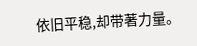依旧平稳,却带著力量。